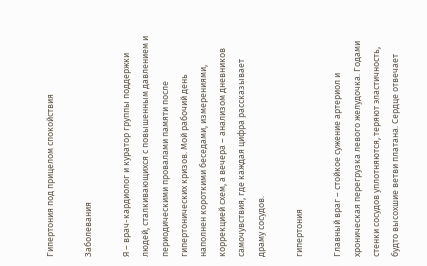Гипертония под прицелом спокойствия

Заболевания

Я – врач-кардиолог и куратор группы поддержки людей, сталкивающихся с повышенным давлением и периодическими провалами памяти после гипертонических кризов. Мой рабочий день наполнен короткими беседами, измерениями, коррекцией схем, а вечера – анализом дневников самочувствия, где каждая цифра рассказывает драму сосудов.

гипертония

Главный враг – стойкое сужение артериол и хроническая перегрузка левого желудочка. Годами стенки сосудов уплотняются, теряют эластичность, будто высохшие ветви платана. Сердце отвечает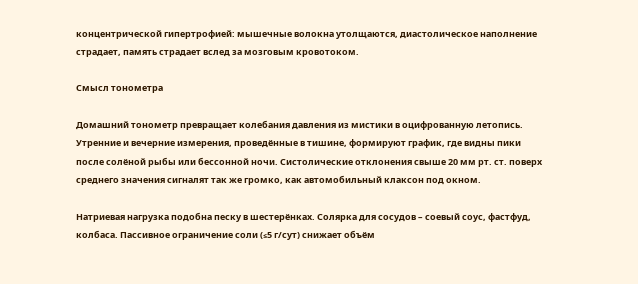концентрической гипертрофией: мышечные волокна утолщаются, диастолическое наполнение страдает, память страдает вслед за мозговым кровотоком.

Смысл тонометра

Домашний тонометр превращает колебания давления из мистики в оцифрованную летопись. Утренние и вечерние измерения, проведённые в тишине, формируют график, где видны пики после солёной рыбы или бессонной ночи. Систолические отклонения свыше 20 мм рт. ст. поверх среднего значения сигналят так же громко, как автомобильный клаксон под окном.

Натриевая нагрузка подобна песку в шестерёнках. Солярка для сосудов – соевый соус, фастфуд, колбаса. Пассивное ограничение соли (≤5 г/сут) снижает объём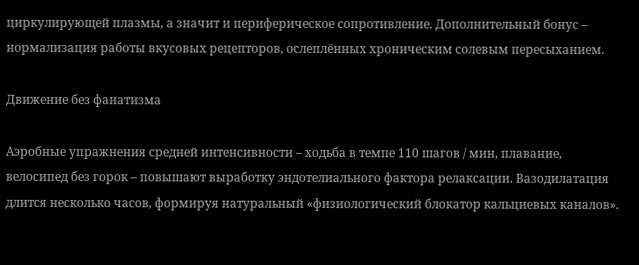циркулирующей плазмы, а значит и периферическое сопротивление. Дополнительный бонус – нормализация работы вкусовых рецепторов, ослеплённых хроническим солевым пересыханием.

Движение без фанатизма

Аэробные упражнения средней интенсивности – ходьба в темпе 110 шагов / мин, плавание, велосипед без горок – повышают выработку эндотелиального фактора релаксации. Вазодилатация длится несколько часов, формируя натуральный «физиологический блокатор кальциевых каналов».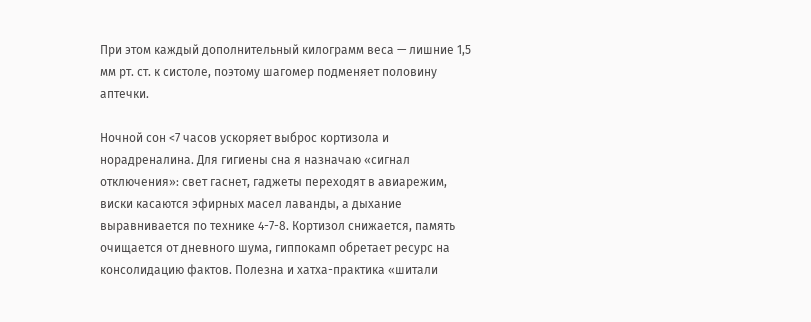При этом каждый дополнительный килограмм веса — лишние 1,5 мм рт. ст. к систоле, поэтому шагомер подменяет половину аптечки.

Ночной сон <7 часов ускоряет выброс кортизола и норадреналина. Для гигиены сна я назначаю «сигнал отключения»: свет гаснет, гаджеты переходят в авиарежим, виски касаются эфирных масел лаванды, а дыхание выравнивается по технике 4-7-8. Кортизол снижается, память очищается от дневного шума, гиппокамп обретает ресурс на консолидацию фактов. Полезна и хатха-практика «шитали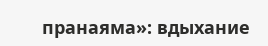пранаяма»: вдыхание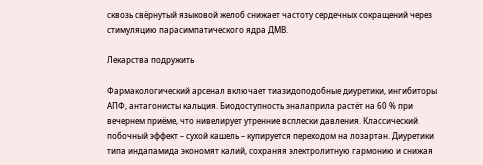сквозь свёрнутый языковой желоб снижает частоту сердечных сокращений через стимуляцию парасимпатического ядра ДМВ.

Лекарства подружить

Фармакологический арсенал включает тиазидоподобные диуретики, ингибиторы АПФ, антагонисты кальция. Биодоступность эналаприла растёт на 60 % при вечернем приёме, что нивелирует утренние всплески давления. Классический побочный эффект – сухой кашель – купируется переходом на лозартан. Диуретики типа индапамида экономят калий, сохраняя электролитную гармонию и снижая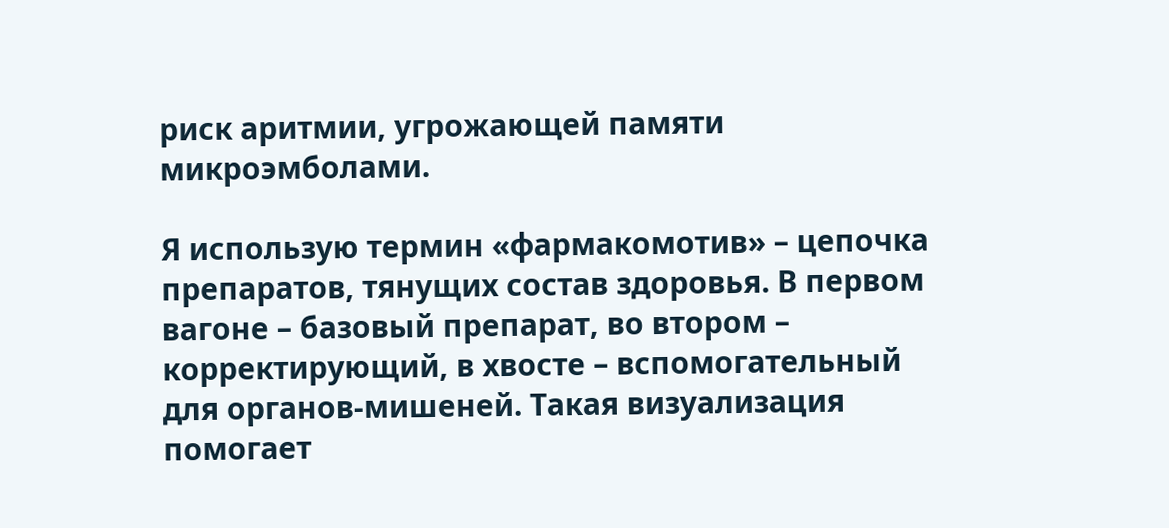риск аритмии, угрожающей памяти микроэмболами.

Я использую термин «фармакомотив» – цепочка препаратов, тянущих состав здоровья. В первом вагоне – базовый препарат, во втором – корректирующий, в хвосте – вспомогательный для органов-мишеней. Такая визуализация помогает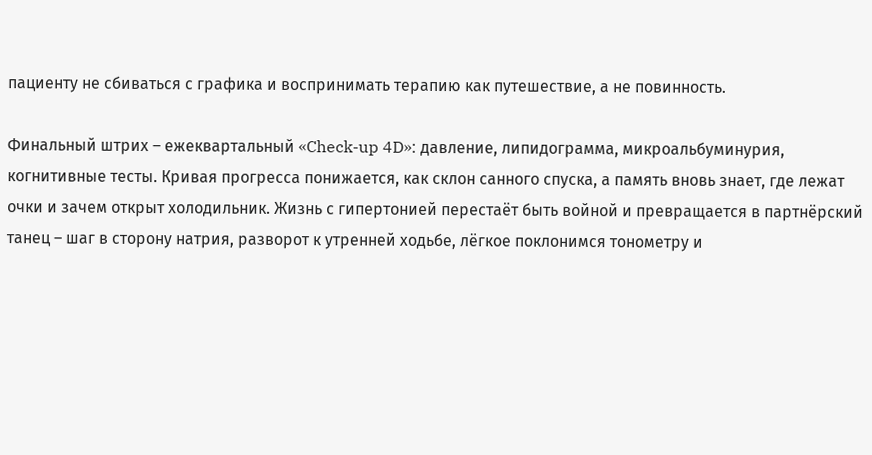пациенту не сбиваться с графика и воспринимать терапию как путешествие, а не повинность.

Финальный штрих – ежеквартальный «Check-up 4D»: давление, липидограмма, микроальбуминурия, когнитивные тесты. Кривая прогресса понижается, как склон санного спуска, а память вновь знает, где лежат очки и зачем открыт холодильник. Жизнь с гипертонией перестаёт быть войной и превращается в партнёрский танец – шаг в сторону натрия, разворот к утренней ходьбе, лёгкое поклонимся тонометру и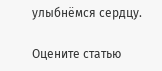улыбнёмся сердцу.

Оцените статью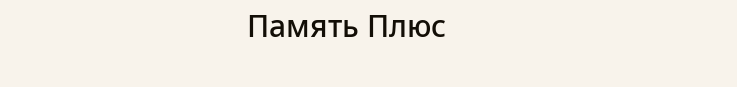Память Плюс